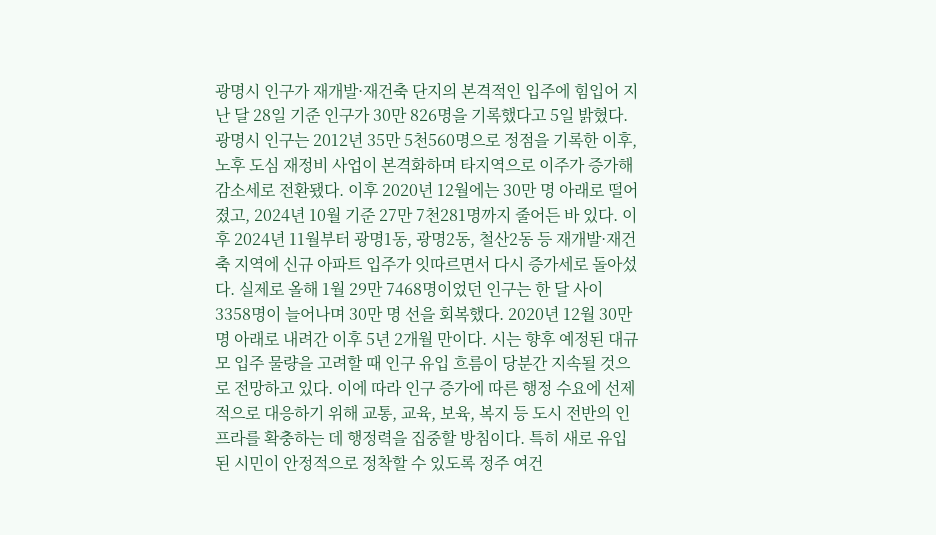광명시 인구가 재개발·재건축 단지의 본격적인 입주에 힘입어 지난 달 28일 기준 인구가 30만 826명을 기록했다고 5일 밝혔다. 광명시 인구는 2012년 35만 5천560명으로 정점을 기록한 이후, 노후 도심 재정비 사업이 본격화하며 타지역으로 이주가 증가해 감소세로 전환됐다. 이후 2020년 12월에는 30만 명 아래로 떨어졌고, 2024년 10월 기준 27만 7천281명까지 줄어든 바 있다. 이후 2024년 11월부터 광명1동, 광명2동, 철산2동 등 재개발·재건축 지역에 신규 아파트 입주가 잇따르면서 다시 증가세로 돌아섰다. 실제로 올해 1월 29만 7468명이었던 인구는 한 달 사이 3358명이 늘어나며 30만 명 선을 회복했다. 2020년 12월 30만 명 아래로 내려간 이후 5년 2개월 만이다. 시는 향후 예정된 대규모 입주 물량을 고려할 때 인구 유입 흐름이 당분간 지속될 것으로 전망하고 있다. 이에 따라 인구 증가에 따른 행정 수요에 선제적으로 대응하기 위해 교통, 교육, 보육, 복지 등 도시 전반의 인프라를 확충하는 데 행정력을 집중할 방침이다. 특히 새로 유입된 시민이 안정적으로 정착할 수 있도록 정주 여건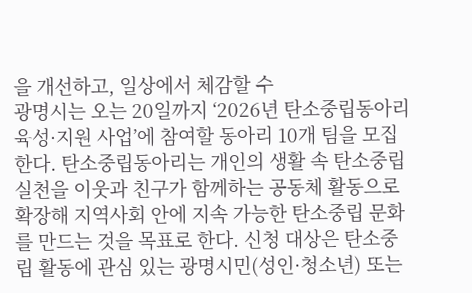을 개선하고, 일상에서 체감할 수
광명시는 오는 20일까지 ‘2026년 탄소중립동아리 육성·지원 사업’에 참여할 동아리 10개 팀을 모집한다. 탄소중립동아리는 개인의 생활 속 탄소중립 실천을 이웃과 친구가 함께하는 공동체 활동으로 확장해 지역사회 안에 지속 가능한 탄소중립 문화를 만드는 것을 목표로 한다. 신청 대상은 탄소중립 활동에 관심 있는 광명시민(성인·청소년) 또는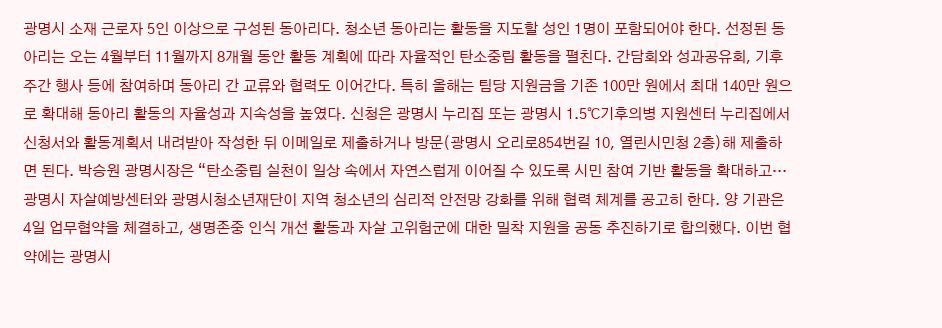광명시 소재 근로자 5인 이상으로 구성된 동아리다. 청소년 동아리는 활동을 지도할 성인 1명이 포함되어야 한다. 선정된 동아리는 오는 4월부터 11월까지 8개월 동안 활동 계획에 따라 자율적인 탄소중립 활동을 펼친다. 간담회와 성과공유회, 기후주간 행사 등에 참여하며 동아리 간 교류와 협력도 이어간다. 특히 올해는 팀당 지원금을 기존 100만 원에서 최대 140만 원으로 확대해 동아리 활동의 자율성과 지속성을 높였다. 신청은 광명시 누리집 또는 광명시 1.5℃기후의병 지원센터 누리집에서 신청서와 활동계획서 내려받아 작성한 뒤 이메일로 제출하거나 방문(광명시 오리로854번길 10, 열린시민청 2층)해 제출하면 된다. 박승원 광명시장은 “탄소중립 실천이 일상 속에서 자연스럽게 이어질 수 있도록 시민 참여 기반 활동을 확대하고…
광명시 자살예방센터와 광명시청소년재단이 지역 청소년의 심리적 안전망 강화를 위해 협력 체계를 공고히 한다. 양 기관은 4일 업무협약을 체결하고, 생명존중 인식 개선 활동과 자살 고위험군에 대한 밀착 지원을 공동 추진하기로 합의했다. 이번 협약에는 광명시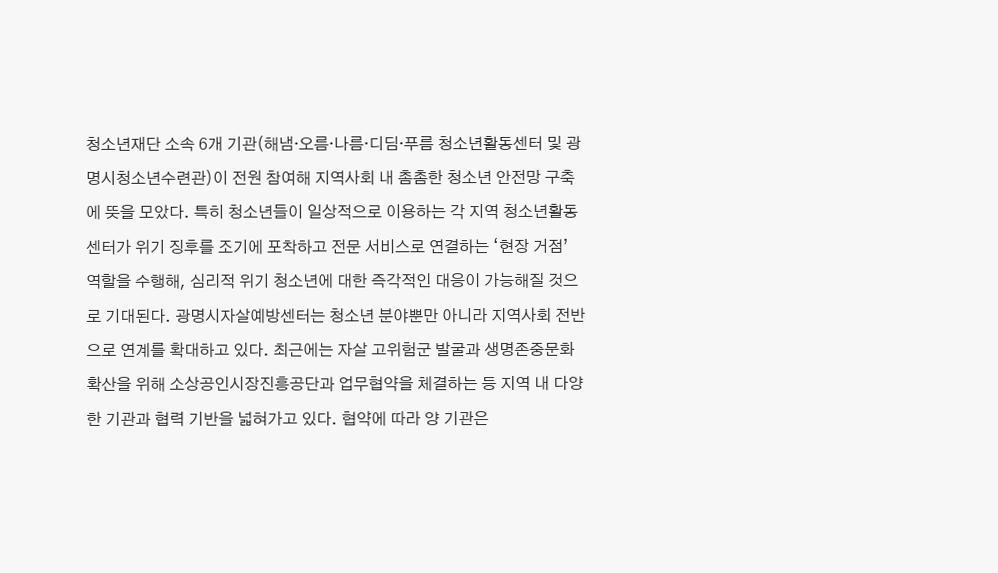청소년재단 소속 6개 기관(해냄·오름·나름·디딤·푸름 청소년활동센터 및 광명시청소년수련관)이 전원 참여해 지역사회 내 촘촘한 청소년 안전망 구축에 뜻을 모았다. 특히 청소년들이 일상적으로 이용하는 각 지역 청소년활동센터가 위기 징후를 조기에 포착하고 전문 서비스로 연결하는 ‘현장 거점’ 역할을 수행해, 심리적 위기 청소년에 대한 즉각적인 대응이 가능해질 것으로 기대된다. 광명시자살예방센터는 청소년 분야뿐만 아니라 지역사회 전반으로 연계를 확대하고 있다. 최근에는 자살 고위험군 발굴과 생명존중문화 확산을 위해 소상공인시장진흥공단과 업무협약을 체결하는 등 지역 내 다양한 기관과 협력 기반을 넓혀가고 있다. 협약에 따라 양 기관은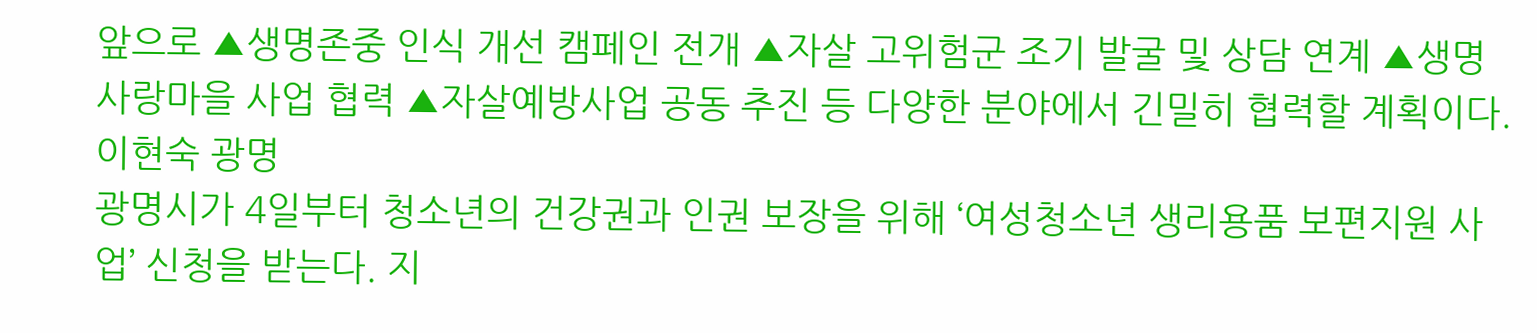앞으로 ▲생명존중 인식 개선 캠페인 전개 ▲자살 고위험군 조기 발굴 및 상담 연계 ▲생명사랑마을 사업 협력 ▲자살예방사업 공동 추진 등 다양한 분야에서 긴밀히 협력할 계획이다. 이현숙 광명
광명시가 4일부터 청소년의 건강권과 인권 보장을 위해 ‘여성청소년 생리용품 보편지원 사업’ 신청을 받는다. 지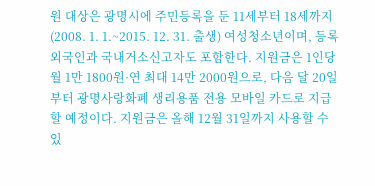원 대상은 광명시에 주민등록을 둔 11세부터 18세까지(2008. 1. 1.~2015. 12. 31. 출생) 여성청소년이며, 등록외국인과 국내거소신고자도 포함한다. 지원금은 1인당 월 1만 1800원·연 최대 14만 2000원으로, 다음 달 20일부터 광명사랑화폐 생리용품 전용 모바일 카드로 지급할 예정이다. 지원금은 올해 12월 31일까지 사용할 수 있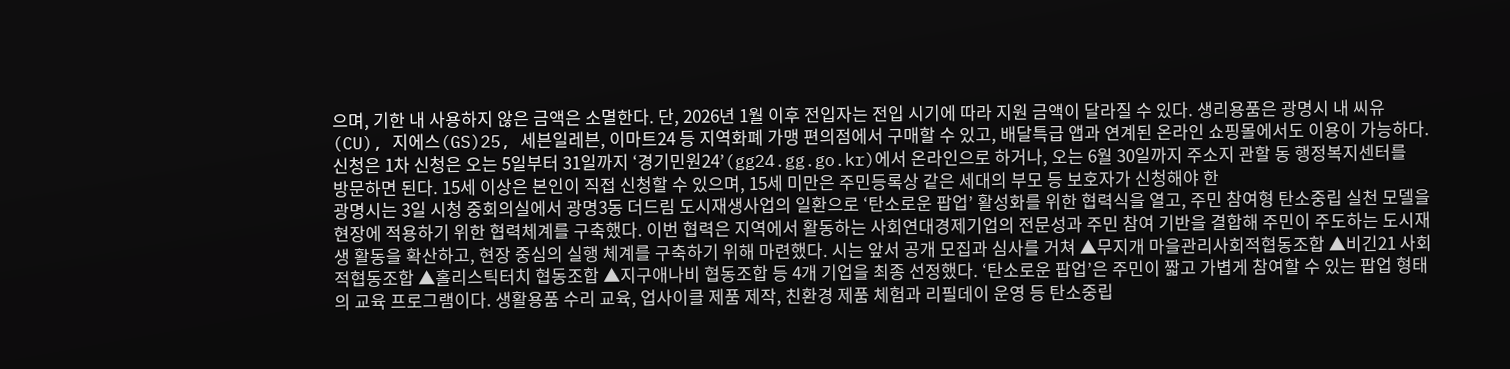으며, 기한 내 사용하지 않은 금액은 소멸한다. 단, 2026년 1월 이후 전입자는 전입 시기에 따라 지원 금액이 달라질 수 있다. 생리용품은 광명시 내 씨유(CU), 지에스(GS)25, 세븐일레븐, 이마트24 등 지역화폐 가맹 편의점에서 구매할 수 있고, 배달특급 앱과 연계된 온라인 쇼핑몰에서도 이용이 가능하다. 신청은 1차 신청은 오는 5일부터 31일까지 ‘경기민원24’(gg24.gg.go.kr)에서 온라인으로 하거나, 오는 6월 30일까지 주소지 관할 동 행정복지센터를 방문하면 된다. 15세 이상은 본인이 직접 신청할 수 있으며, 15세 미만은 주민등록상 같은 세대의 부모 등 보호자가 신청해야 한
광명시는 3일 시청 중회의실에서 광명3동 더드림 도시재생사업의 일환으로 ‘탄소로운 팝업’ 활성화를 위한 협력식을 열고, 주민 참여형 탄소중립 실천 모델을 현장에 적용하기 위한 협력체계를 구축했다. 이번 협력은 지역에서 활동하는 사회연대경제기업의 전문성과 주민 참여 기반을 결합해 주민이 주도하는 도시재생 활동을 확산하고, 현장 중심의 실행 체계를 구축하기 위해 마련했다. 시는 앞서 공개 모집과 심사를 거쳐 ▲무지개 마을관리사회적협동조합 ▲비긴21 사회적협동조합 ▲홀리스틱터치 협동조합 ▲지구애나비 협동조합 등 4개 기업을 최종 선정했다. ‘탄소로운 팝업’은 주민이 짧고 가볍게 참여할 수 있는 팝업 형태의 교육 프로그램이다. 생활용품 수리 교육, 업사이클 제품 제작, 친환경 제품 체험과 리필데이 운영 등 탄소중립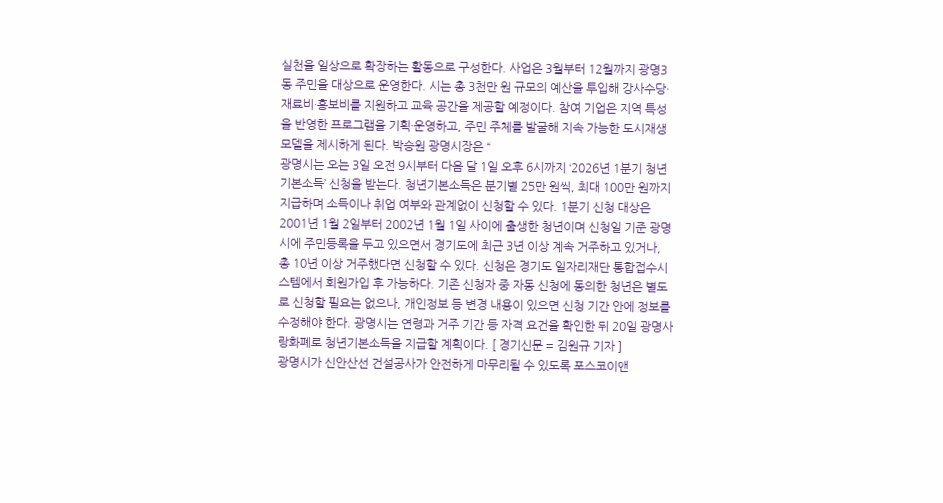실천을 일상으로 확장하는 활동으로 구성한다. 사업은 3월부터 12월까지 광명3동 주민을 대상으로 운영한다. 시는 총 3천만 원 규모의 예산을 투입해 강사수당·재료비·홍보비를 지원하고 교육 공간을 제공할 예정이다. 참여 기업은 지역 특성을 반영한 프로그램을 기획·운영하고, 주민 주체를 발굴해 지속 가능한 도시재생 모델을 제시하게 된다. 박승원 광명시장은 “
광명시는 오는 3일 오전 9시부터 다음 달 1일 오후 6시까지 ‘2026년 1분기 청년기본소득’ 신청을 받는다. 청년기본소득은 분기별 25만 원씩, 최대 100만 원까지 지급하며 소득이나 취업 여부와 관계없이 신청할 수 있다. 1분기 신청 대상은 2001년 1월 2일부터 2002년 1월 1일 사이에 출생한 청년이며 신청일 기준 광명시에 주민등록을 두고 있으면서 경기도에 최근 3년 이상 계속 거주하고 있거나, 총 10년 이상 거주했다면 신청할 수 있다. 신청은 경기도 일자리재단 통합접수시스템에서 회원가입 후 가능하다. 기존 신청자 중 자동 신청에 동의한 청년은 별도로 신청할 필요는 없으나, 개인정보 등 변경 내용이 있으면 신청 기간 안에 정보를 수정해야 한다. 광명시는 연령과 거주 기간 등 자격 요건을 확인한 뒤 20일 광명사랑화폐로 청년기본소득을 지급할 계획이다. [ 경기신문 = 김원규 기자 ]
광명시가 신안산선 건설공사가 안전하게 마무리될 수 있도록 포스코이앤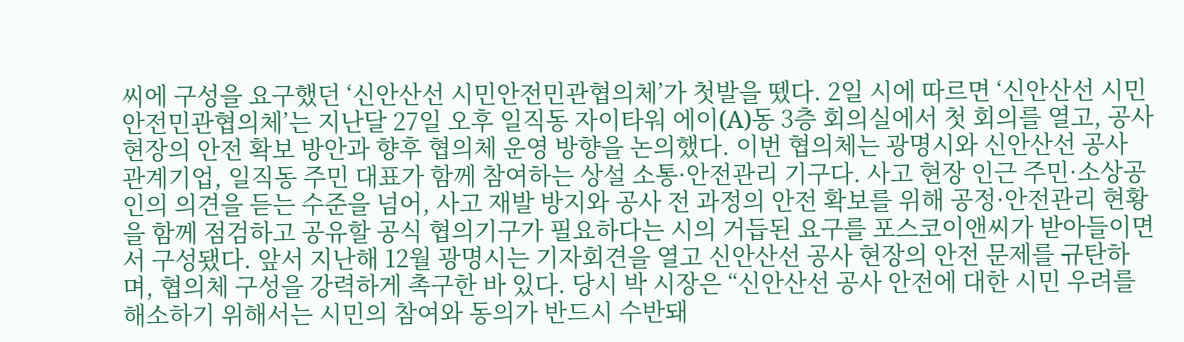씨에 구성을 요구했던 ‘신안산선 시민안전민관협의체’가 첫발을 뗐다. 2일 시에 따르면 ‘신안산선 시민안전민관협의체’는 지난달 27일 오후 일직동 자이타워 에이(A)동 3층 회의실에서 첫 회의를 열고, 공사 현장의 안전 확보 방안과 향후 협의체 운영 방향을 논의했다. 이번 협의체는 광명시와 신안산선 공사 관계기업, 일직동 주민 대표가 함께 참여하는 상설 소통·안전관리 기구다. 사고 현장 인근 주민·소상공인의 의견을 듣는 수준을 넘어, 사고 재발 방지와 공사 전 과정의 안전 확보를 위해 공정·안전관리 현황을 함께 점검하고 공유할 공식 협의기구가 필요하다는 시의 거듭된 요구를 포스코이앤씨가 받아들이면서 구성됐다. 앞서 지난해 12월 광명시는 기자회견을 열고 신안산선 공사 현장의 안전 문제를 규탄하며, 협의체 구성을 강력하게 촉구한 바 있다. 당시 박 시장은 “신안산선 공사 안전에 대한 시민 우려를 해소하기 위해서는 시민의 참여와 동의가 반드시 수반돼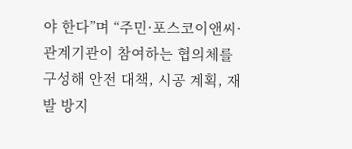야 한다”며 “주민·포스코이앤씨·관계기관이 참여하는 협의체를 구성해 안전 대책, 시공 계획, 재발 방지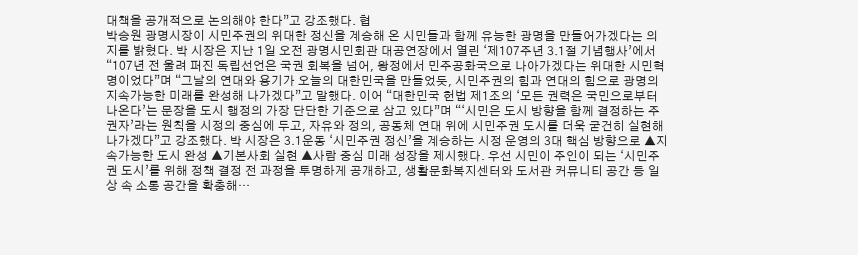대책을 공개적으로 논의해야 한다”고 강조했다. 협
박승원 광명시장이 시민주권의 위대한 정신을 계승해 온 시민들과 함께 유능한 광명을 만들어가겠다는 의지를 밝혔다. 박 시장은 지난 1일 오전 광명시민회관 대공연장에서 열린 ‘제107주년 3.1절 기념행사’에서 “107년 전 울려 퍼진 독립선언은 국권 회복을 넘어, 왕정에서 민주공화국으로 나아가겠다는 위대한 시민혁명이었다”며 “그날의 연대와 용기가 오늘의 대한민국을 만들었듯, 시민주권의 힘과 연대의 힘으로 광명의 지속가능한 미래를 완성해 나가겠다”고 말했다. 이어 “대한민국 헌법 제1조의 ‘모든 권력은 국민으로부터 나온다’는 문장을 도시 행정의 가장 단단한 기준으로 삼고 있다”며 “‘시민은 도시 방향을 함께 결정하는 주권자’라는 원칙을 시정의 중심에 두고, 자유와 정의, 공동체 연대 위에 시민주권 도시를 더욱 굳건히 실현해 나가겠다”고 강조했다. 박 시장은 3.1운동 ‘시민주권 정신’을 계승하는 시정 운영의 3대 핵심 방향으로 ▲지속가능한 도시 완성 ▲기본사회 실현 ▲사람 중심 미래 성장을 제시했다. 우선 시민이 주인이 되는 ‘시민주권 도시’를 위해 정책 결정 전 과정을 투명하게 공개하고, 생활문화복지센터와 도서관 커뮤니티 공간 등 일상 속 소통 공간을 확충해…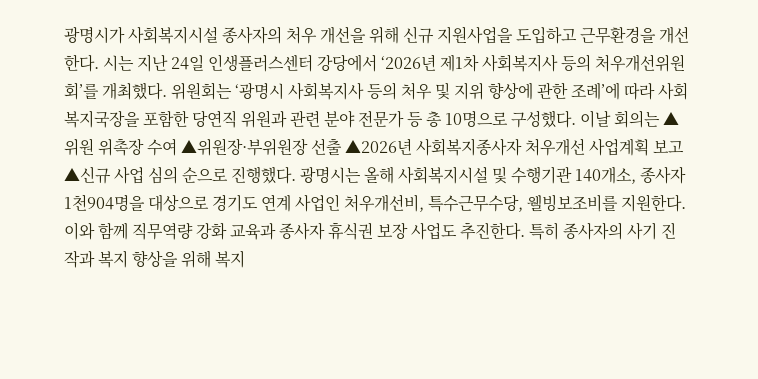광명시가 사회복지시설 종사자의 처우 개선을 위해 신규 지원사업을 도입하고 근무환경을 개선한다. 시는 지난 24일 인생플러스센터 강당에서 ‘2026년 제1차 사회복지사 등의 처우개선위원회’를 개최했다. 위원회는 ‘광명시 사회복지사 등의 처우 및 지위 향상에 관한 조례’에 따라 사회복지국장을 포함한 당연직 위원과 관련 분야 전문가 등 총 10명으로 구성했다. 이날 회의는 ▲위원 위촉장 수여 ▲위원장·부위원장 선출 ▲2026년 사회복지종사자 처우개선 사업계획 보고 ▲신규 사업 심의 순으로 진행했다. 광명시는 올해 사회복지시설 및 수행기관 140개소, 종사자 1천904명을 대상으로 경기도 연계 사업인 처우개선비, 특수근무수당, 웰빙보조비를 지원한다. 이와 함께 직무역량 강화 교육과 종사자 휴식권 보장 사업도 추진한다. 특히 종사자의 사기 진작과 복지 향상을 위해 복지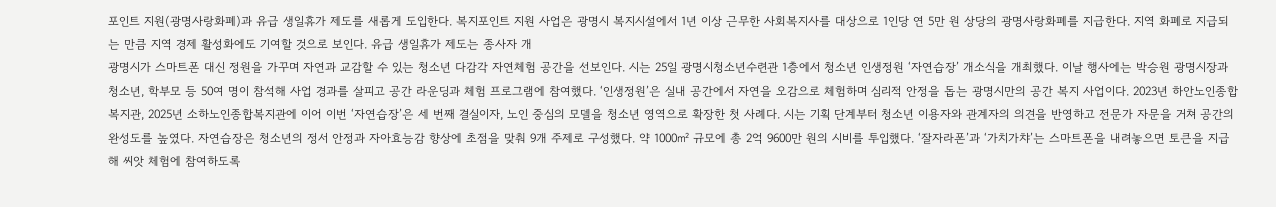포인트 지원(광명사랑화폐)과 유급 생일휴가 제도를 새롭게 도입한다. 복지포인트 지원 사업은 광명시 복지시설에서 1년 이상 근무한 사회복지사를 대상으로 1인당 연 5만 원 상당의 광명사랑화폐를 지급한다. 지역 화폐로 지급되는 만큼 지역 경제 활성화에도 기여할 것으로 보인다. 유급 생일휴가 제도는 종사자 개
광명시가 스마트폰 대신 정원을 가꾸며 자연과 교감할 수 있는 청소년 다감각 자연체험 공간을 선보인다. 시는 25일 광명시청소년수련관 1층에서 청소년 인생정원 ‘자연습장’ 개소식을 개최했다. 이날 행사에는 박승원 광명시장과 청소년, 학부모 등 50여 명이 참석해 사업 경과를 살피고 공간 라운딩과 체험 프로그램에 참여했다. ‘인생정원’은 실내 공간에서 자연을 오감으로 체험하며 심리적 안정을 돕는 광명시만의 공간 복지 사업이다. 2023년 하안노인종합복지관, 2025년 소하노인종합복지관에 이어 이번 ‘자연습장’은 세 번째 결실이자, 노인 중심의 모델을 청소년 영역으로 확장한 첫 사례다. 시는 기획 단계부터 청소년 이용자와 관계자의 의견을 반영하고 전문가 자문을 거쳐 공간의 완성도를 높였다. 자연습장은 청소년의 정서 안정과 자아효능감 향상에 초점을 맞춰 9개 주제로 구성했다. 약 1000㎡ 규모에 총 2억 9600만 원의 시비를 투입했다. ‘잘자라폰’과 ‘가치가챠’는 스마트폰을 내려놓으면 토큰을 지급해 씨앗 체험에 참여하도록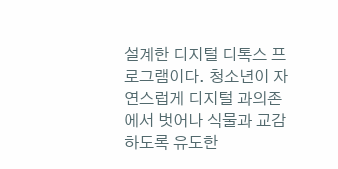설계한 디지털 디톡스 프로그램이다. 청소년이 자연스럽게 디지털 과의존에서 벗어나 식물과 교감하도록 유도한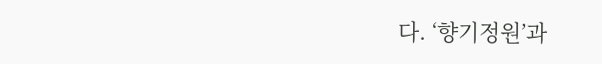다. ‘향기정원’과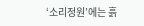‘소리정원’에는 흙